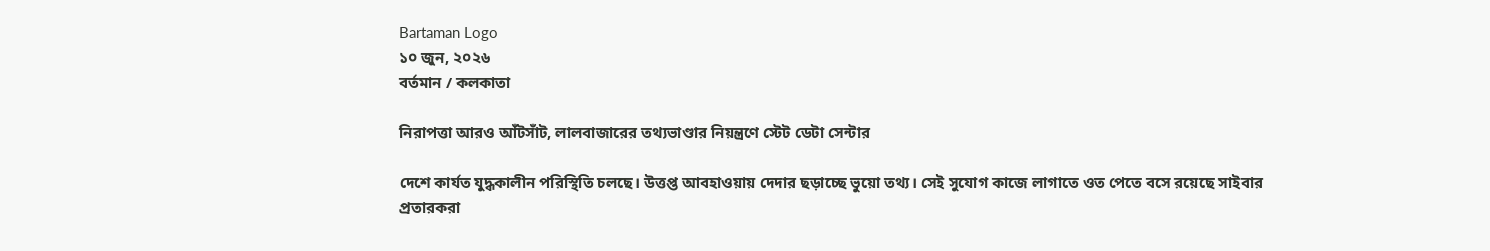Bartaman Logo
১০ জুন, ২০২৬
বর্তমান / কলকাতা

নিরাপত্তা আরও আঁটসাঁট, লালবাজারের তথ্যভাণ্ডার নিয়ন্ত্রণে স্টেট ডেটা সেন্টার

দেশে কার্যত যুদ্ধকালীন পরিস্থিতি চলছে। উত্তপ্ত আবহাওয়ায় দেদার ছড়াচ্ছে ভুয়ো তথ্য। সেই সুযোগ কাজে লাগাতে ওত পেতে বসে রয়েছে সাইবার প্রতারকরা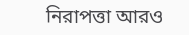নিরাপত্তা আরও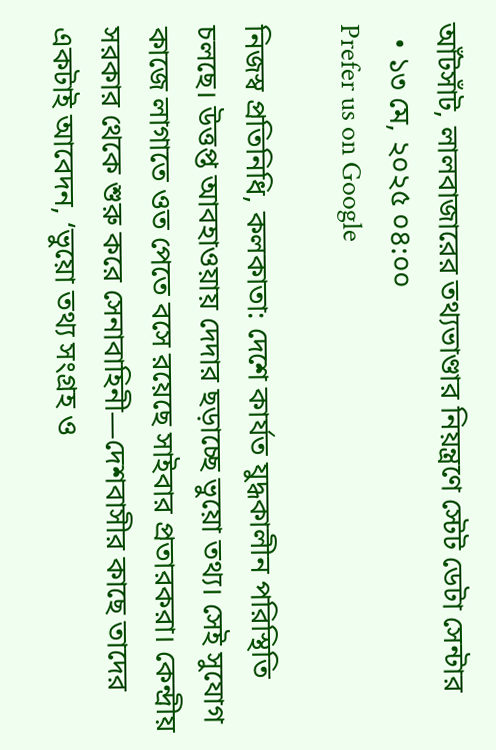আঁটসাঁট, লালবাজারের তথ্যভাণ্ডার নিয়ন্ত্রণে স্টেট ডেটা সেন্টার
  • ১৩ মে, ২০২৫ ০৪:০০
Prefer us on Google

নিজস্ব প্রতিনিধি, কলকাতা: দেশে কার্যত যুদ্ধকালীন পরিস্থিতি চলছে। উত্তপ্ত আবহাওয়ায় দেদার ছড়াচ্ছে ভুয়ো তথ্য। সেই সুযোগ কাজে লাগাতে ওত পেতে বসে রয়েছে সাইবার প্রতারকরা। কেন্দ্রীয় সরকার থেকে শুরু করে সেনাবাহিনী—দেশবাসীর কাছে তাদের একটাই আবেদন, ‘ভুয়ো তথ্য সংগ্রহ ও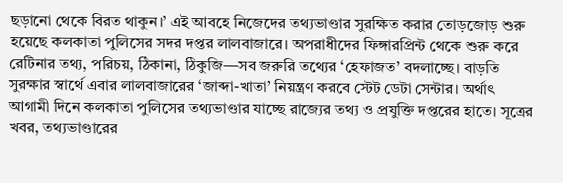ছড়ানো থেকে বিরত থাকুন।’ এই আবহে নিজেদের তথ্যভাণ্ডার সুরক্ষিত করার তোড়জোড় শুরু হয়েছে কলকাতা পুলিসের সদর দপ্তর লালবাজারে। অপরাধীদের ফিঙ্গারপ্রিন্ট থেকে শুরু করে রেটিনার তথ্য, পরিচয়, ঠিকানা, ঠিকুজি—সব জরুরি তথ্যের ‘হেফাজত’ বদলাচ্ছে। বাড়তি সুরক্ষার স্বার্থে এবার লালবাজারের ‘জাব্দা-খাতা’ নিয়ন্ত্রণ করবে স্টেট ডেটা সেন্টার। অর্থাৎ আগামী দিনে কলকাতা পুলিসের তথ্যভাণ্ডার যাচ্ছে রাজ্যের তথ্য ও প্রযুক্তি দপ্তরের হাতে। সূত্রের খবর, তথ্যভাণ্ডারের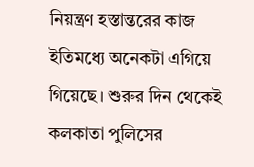নিয়ন্ত্রণ হস্তান্তরের কাজ ইতিমধ্যে অনেকটা এগিয়ে গিয়েছে। শুরুর দিন থেকেই কলকাতা পুলিসের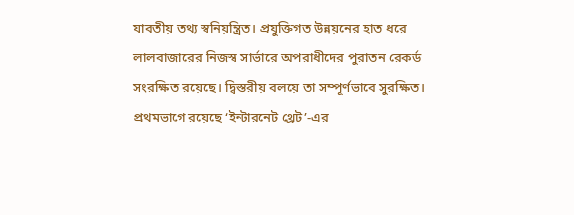যাবতীয় তথ্য স্বনিয়ন্ত্রিত। প্রযুক্তিগত উন্নয়নের হাত ধরে লালবাজারের নিজস্ব সার্ভারে অপরাধীদের পুরাতন রেকর্ড সংরক্ষিত রয়েছে। দ্বিস্তরীয় বলয়ে তা সম্পূর্ণভাবে সুরক্ষিত। প্রথমভাগে রয়েছে ‘ইন্টারনেট থ্রেট’-এর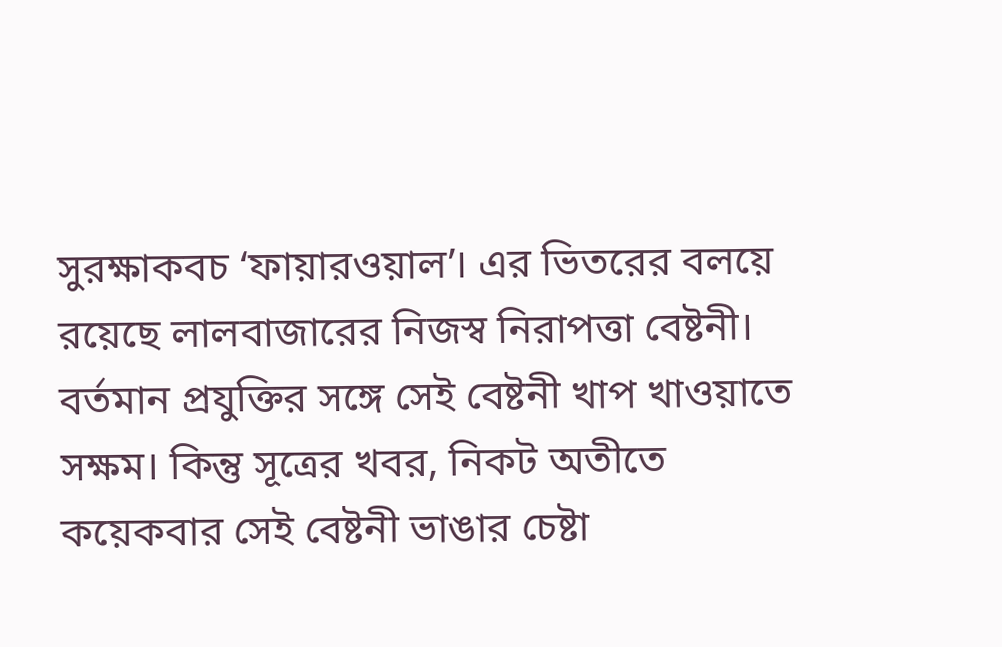সুরক্ষাকবচ ‘ফায়ারওয়াল’। এর ভিতরের বলয়ে রয়েছে লালবাজারের নিজস্ব নিরাপত্তা বেষ্টনী। বর্তমান প্রযুক্তির সঙ্গে সেই বেষ্টনী খাপ খাওয়াতে সক্ষম। কিন্তু সূত্রের খবর, নিকট অতীতে কয়েকবার সেই বেষ্টনী ভাঙার চেষ্টা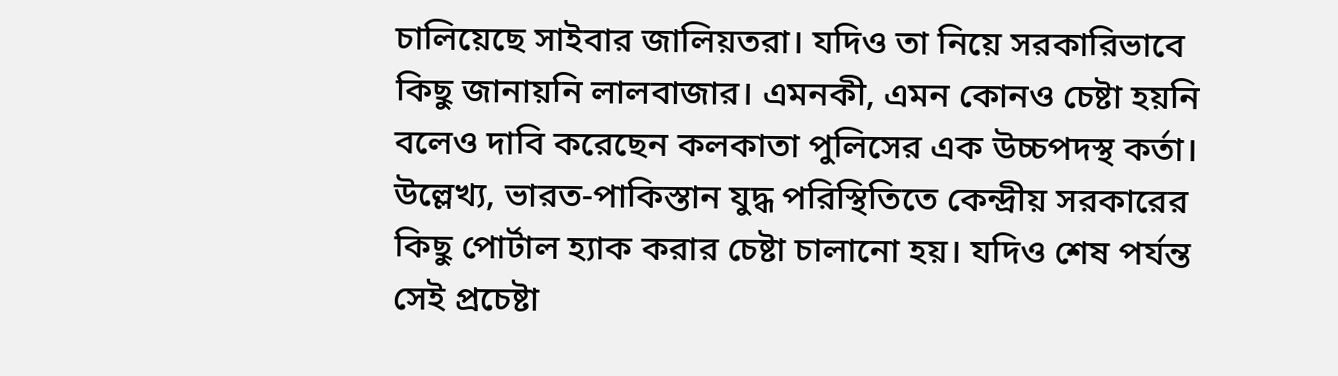চালিয়েছে সাইবার জালিয়তরা। যদিও তা নিয়ে সরকারিভাবে কিছু জানায়নি লালবাজার। এমনকী, এমন কোনও চেষ্টা হয়নি বলেও দাবি করেছেন কলকাতা পুলিসের এক উচ্চপদস্থ কর্তা। উল্লেখ্য, ভারত-পাকিস্তান যুদ্ধ পরিস্থিতিতে কেন্দ্রীয় সরকারের কিছু পোর্টাল হ্যাক করার চেষ্টা চালানো হয়। যদিও শেষ পর্যন্ত সেই প্রচেষ্টা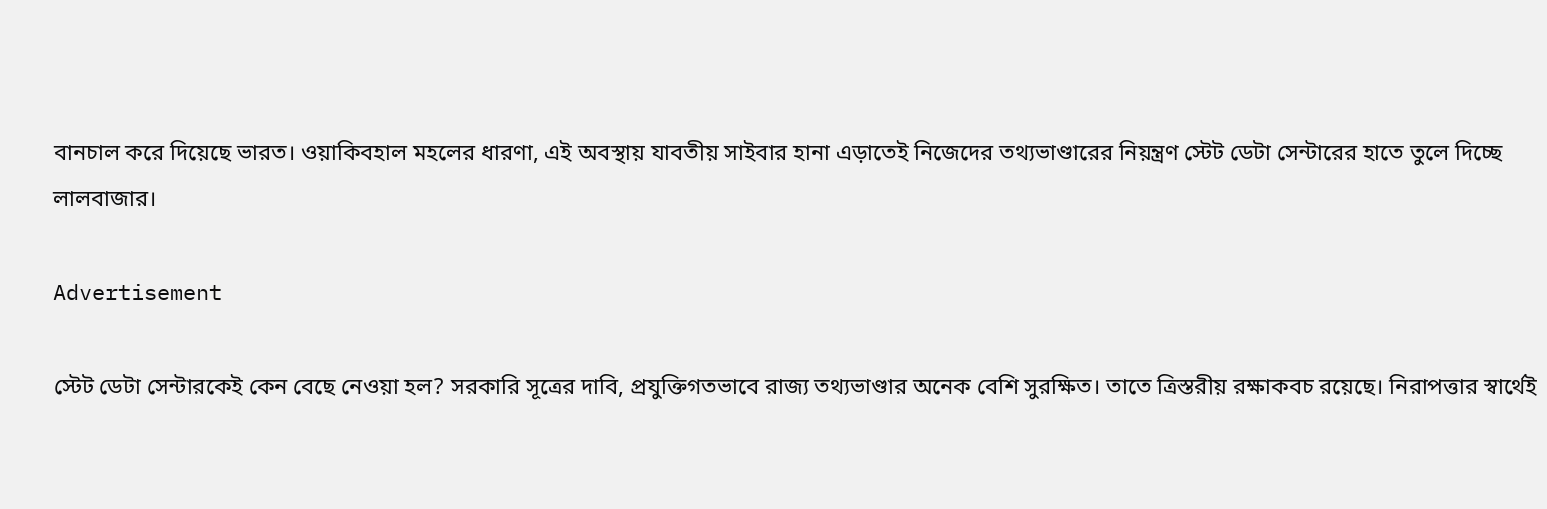বানচাল করে দিয়েছে ভারত। ওয়াকিবহাল মহলের ধারণা, এই অবস্থায় যাবতীয় সাইবার হানা এড়াতেই নিজেদের তথ্যভাণ্ডারের নিয়ন্ত্রণ স্টেট ডেটা সেন্টারের হাতে তুলে দিচ্ছে লালবাজার।

Advertisement

স্টেট ডেটা সেন্টারকেই কেন বেছে নেওয়া হল? সরকারি সূত্রের দাবি, প্রযুক্তিগতভাবে রাজ্য তথ্যভাণ্ডার অনেক বেশি সুরক্ষিত। তাতে ত্রিস্তরীয় রক্ষাকবচ রয়েছে। নিরাপত্তার স্বার্থেই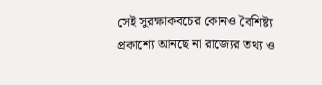সেই সুরক্ষাকবচের কোনও বৈশিষ্ট্য প্রকাশ্যে আনছে না রাজ্যের তথ্য ও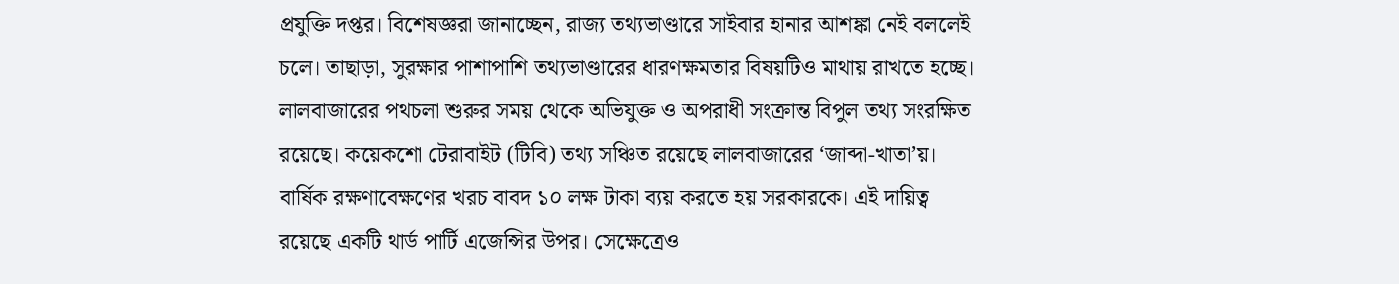প্রযুক্তি দপ্তর। বিশেষজ্ঞরা জানাচ্ছেন, রাজ্য তথ্যভাণ্ডারে সাইবার হানার আশঙ্কা নেই বললেই চলে। তাছাড়া, সুরক্ষার পাশাপাশি তথ্যভাণ্ডারের ধারণক্ষমতার বিষয়টিও মাথায় রাখতে হচ্ছে। লালবাজারের পথচলা শুরুর সময় থেকে অভিযুক্ত ও অপরাধী সংক্রান্ত বিপুল তথ্য সংরক্ষিত রয়েছে। কয়েকশো টেরাবাইট (টিবি) তথ্য সঞ্চিত রয়েছে লালবাজারের ‘জাব্দা-খাতা’য়। বার্ষিক রক্ষণাবেক্ষণের খরচ বাবদ ১০ লক্ষ টাকা ব্যয় করতে হয় সরকারকে। এই দায়িত্ব রয়েছে একটি থার্ড পার্টি এজেন্সির উপর। সেক্ষেত্রেও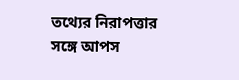তথ্যের নিরাপত্তার সঙ্গে আপস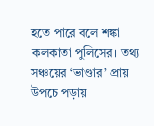হতে পারে বলে শঙ্কা কলকাতা পুলিসের। তথ্য সঞ্চয়ের ‘ভাণ্ডার’ প্রায় উপচে পড়ায়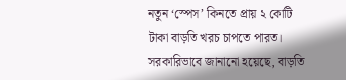নতুন ‘স্পেস’ কিনতে প্রায় ২ কোটি টাকা বাড়তি খরচ চাপতে পারত। সরকারিভাবে জানানো হয়েছে, বাড়তি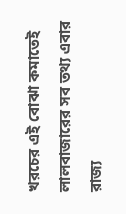খরচের এই বোঝা কমাতেই লালবাজারের সব তথ্য এবার রাজ্য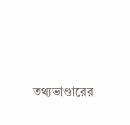তথ্যভাণ্ডারের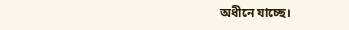অধীনে যাচ্ছে।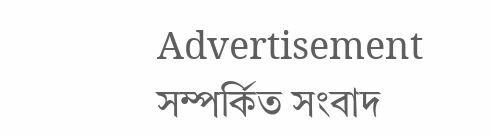Advertisement
সম্পর্কিত সংবাদ